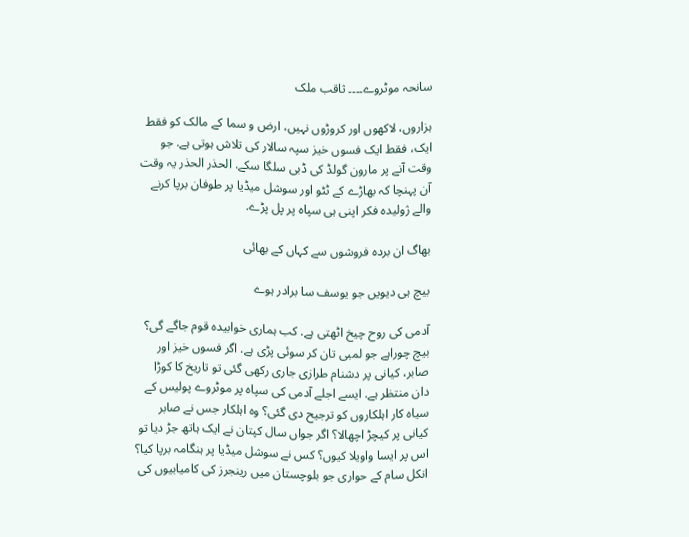سانحہ موٹروے۔۔۔۔ ثاقب ملک

ہزاروں، لاکھوں اور کروڑوں نہیں، ارض و سما کے مالک کو فقط ایک، فقط ایک فسوں خیز سپہ سالار کی تلاش ہوتی ہے. جو وقت آنے پر مارون گولڈ کی ڈبی سلگا سکے. الحذر الحذر یہ وقت آن پہنچا کہ بھاڑے کے ٹٹو اور سوشل میڈیا پر طوفان برپا کرنے والے ژولیدہ فکر اپنی ہی سپاہ پر پل پڑے.

بھاگ ان بردہ فروشوں سے کہاں کے بھائی

بیچ ہی دیویں جو یوسف سا برادر ہوے

آدمی کی روح چیخ اٹھتی ہے. کب ہماری خوابیدہ قوم جاگے گی؟ بیچ چوراہے جو لمبی تان کر سوئی پڑی ہے. اگر فسوں خیز اور صابر، کیانی پر دشنام طرازی جاری رکھی گئی تو تاریخ کا کوڑا دان منتظر ہے. ایسے اجلے آدمی کی سپاہ پر موٹروے پولیس کے سیاہ کار اہلکاروں کو ترجیح دی گئی؟ وہ اہلکار جس نے صابر کیانی پر کیچڑ اچھالا؟ اگر جواں سال کپتان نے ایک ہاتھ جڑ دیا تو اس پر ایسا واویلا کیوں؟ کس نے سوشل میڈیا پر ہنگامہ برپا کیا؟ انکل سام کے حواری جو بلوچستان میں رینجرز کی کامیابیوں کی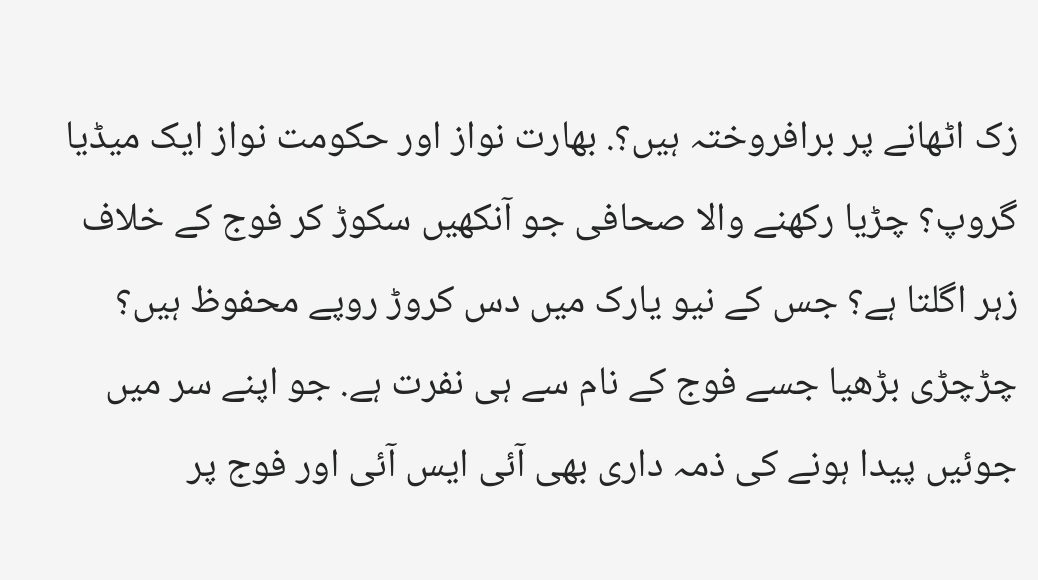زک اٹھانے پر برافروختہ ہیں؟. بھارت نواز اور حکومت نواز ایک میڈیا گروپ؟ چڑیا رکھنے والا صحافی جو آنکھیں سکوڑ کر فوج کے خلاف زہر اگلتا ہے؟ جس کے نیو یارک میں دس کروڑ روپے محفوظ ہیں؟ چڑچڑی بڑھیا جسے فوج کے نام سے ہی نفرت ہے. جو اپنے سر میں جوئیں پیدا ہونے کی ذمہ داری بھی آئی ایس آئی اور فوج پر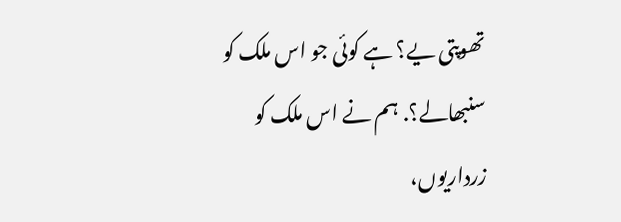تھوپتی یے؟ ہے کوئی جو اس ملک کو سنبھالے؟. ہم نے اس ملک کو زرداریوں،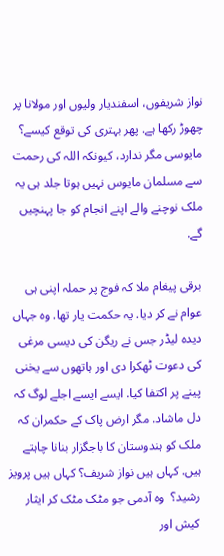نواز شریفوں، اسفندیار ولیوں اور مولانا پر چھوڑ رکھا ہے. پھر بہتری کی توقع کیسے؟ مایوسی مگر ندارد، کیونکہ اللہ کی رحمت سے مسلمان مایوس نہیں ہوتا جلد ہی یہ ملک نوچنے والے اپنے انجام کو جا پہنچیں گے.

برقی پیغام ملا کہ فوج پر حملہ اپنی ہی عوام نے کر دیا. یہ حکمت یار تھا. وہ جہاں دیدہ لیڈر جس نے ریگن کی دیسی مرغی کی دعوت ٹھکرا دی اور ہاتھوں سے یخنی پینے پر اکتفا کیا. ایسے ایسے اجلے لوگ کہ دل ماشاد. مگر ارض پاک کے حکمران کہ ملک کو ہندوستان کا باجگزار بنانا چاہتے ہیں. کہاں ہیں نواز شریف؟ کہاں ہیں پرویز رشید؟  وہ آدمی جو مٹک مٹک کر ایثار کیش اور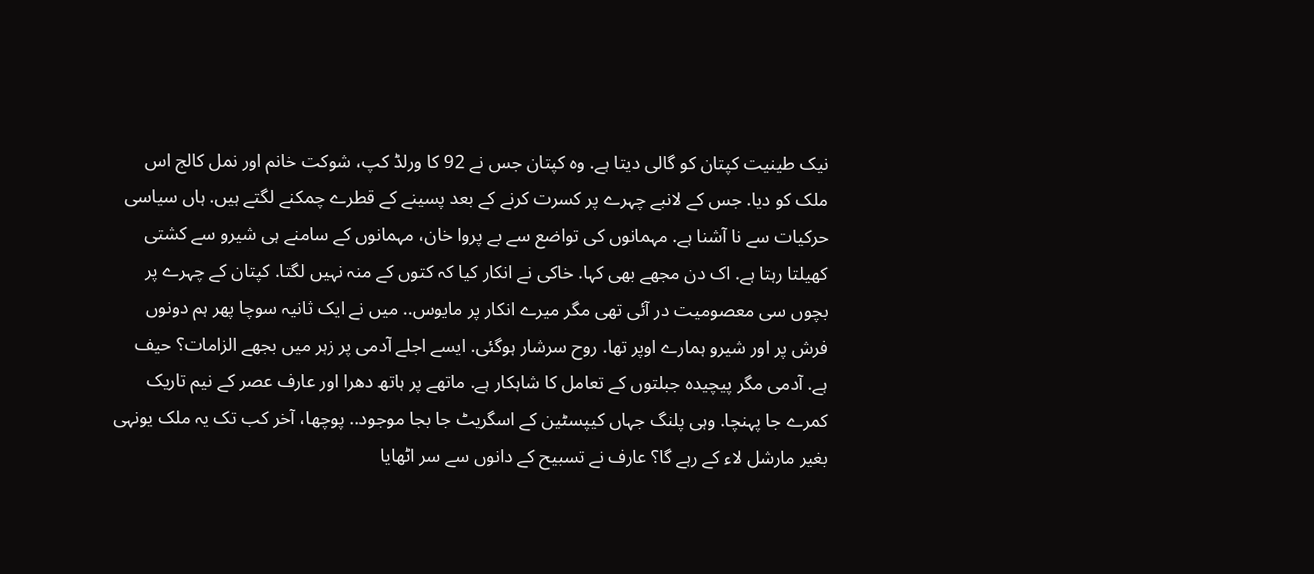نیک طینیت کپتان کو گالی دیتا ہے. وہ کپتان جس نے 92 کا ورلڈ کپ، شوکت خانم اور نمل کالج اس ملک کو دیا. جس کے لانبے چہرے پر کسرت کرنے کے بعد پسینے کے قطرے چمکنے لگتے ہیں. ہاں سیاسی حرکیات سے نا آشنا ہے. مہمانوں کی تواضع سے بے پروا خان، مہمانوں کے سامنے ہی شیرو سے کشتی کھیلتا رہتا ہے. اک دن مجھے بھی کہا. خاکی نے انکار کیا کہ کتوں کے منہ نہیں لگتا. کپتان کے چہرے پر بچوں سی معصومیت در آئی تھی مگر میرے انکار پر مایوس.. میں نے ایک ثانیہ سوچا پھر ہم دونوں فرش پر اور شیرو ہمارے اوپر تھا. روح سرشار ہوگئی. ایسے اجلے آدمی پر زہر میں بجھے الزامات؟ حیف ہے. آدمی مگر پیچیدہ جبلتوں کے تعامل کا شاہکار ہے. ماتھے پر ہاتھ دھرا اور عارف عصر کے نیم تاریک کمرے جا پہنچا. وہی پلنگ جہاں کیپسٹین کے اسگریٹ جا بجا موجود.. پوچھا، آخر کب تک یہ ملک یونہی بغیر مارشل لاء کے رہے گا؟ عارف نے تسبیح کے دانوں سے سر اٹھایا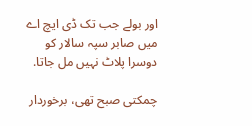اور بولے جب تک ڈی ایچ اے میں صابر سپہ سالار کو دوسرا پلاٹ نہیں مل جاتا.

چمکتی صبح تھی، برخوردار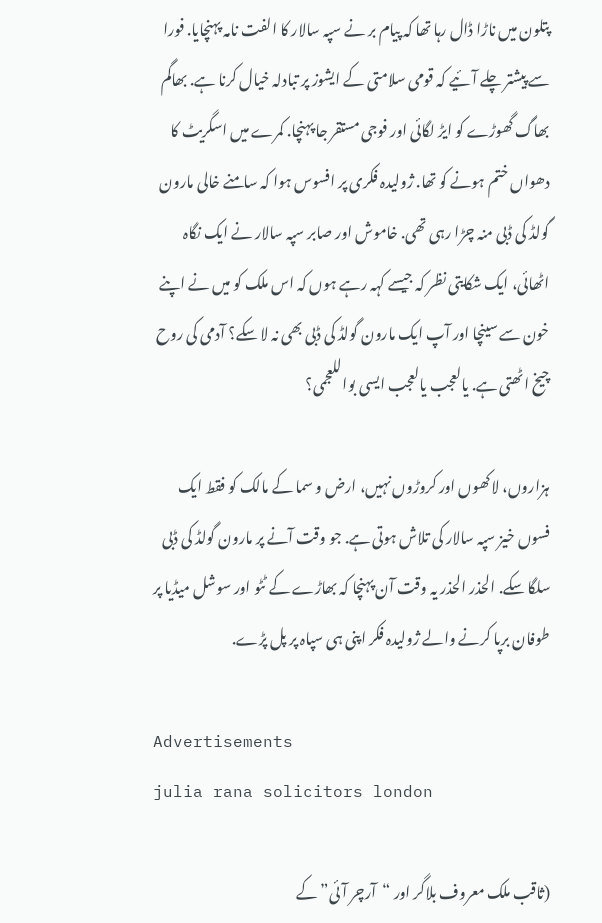پتلون میں ناڑا ڈال رہا تھا کہ پیام بر نے سپہ سالار کا الفت نامہ پہنچایا. فورا سے پیشتر چلے آئیے کہ قومی سلامتی کے ایشوز پر تبادلہ خیال کرنا ہے. بھاگم بھاگ گھوڑے کو ایڑ لگائی اور فوجی مستقر جا پہنچا. کمرے میں اسگریٹ کا دھواں ختم ہونے کو تھا. ژولیدہ فکری پر افسوس ہوا کہ سامنے خالی مارون گولڈ کی ڈبی منہ چڑا رہی تھی. خاموش اور صابر سپہ سالار نے ایک نگاہ اٹھائی، ایک شکایتی نظر کہ جیسے کہہ رہے ہوں کہ اس ملک کو میں نے اپنے خون سے سینچا اور آپ ایک مارون گولڈ کی ڈبی بھی نہ لا سکے؟ آدمی کی روح چیخ اٹھتی ہے. یالعجب یالعجب ایسی بواللعجمی؟

ہزاروں، لاکھوں اور کروڑوں نہیں، ارض و سما کے مالک کو فقط ایک فسوں خیز سپہ سالار کی تلاش ہوتی ہے. جو وقت آنے پر مارون گولڈ کی ڈبی سلگا سکے. الحذر الحذر یہ وقت آن پہنچا کہ بھاڑے کے ٹٹو اور سوشل میڈیا پر طوفان برپا کرنے والے ژولیدہ فکر اپنی ہی سپاہ پر پل پڑے.

Advertisements
julia rana solicitors london

(ثاقب ملک معروف بلاگر اور “آرچر آئی” کے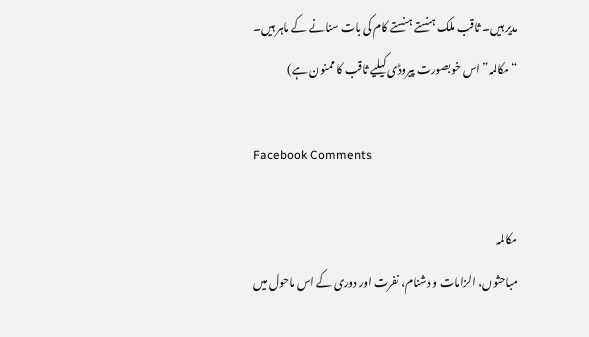مدیر ہیں۔ ثاقب ملک ہنستے ہنستے کام کی بات سنانے کے ماہر ہیں۔ “مکالمہ” اس خوبصورت پیروڈی کیلیے ثاقب کا ممنون ہے)

Facebook Comments

مکالمہ
مباحثوں، الزامات و دشنام، نفرت اور دوری کے اس ماحول میں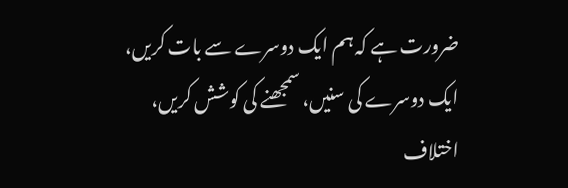ضرورت ہے کہ ہم ایک دوسرے سے بات کریں، ایک دوسرے کی سنیں، سمجھنے کی کوشش کریں، اختلاف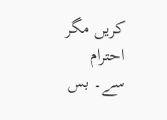کریں مگر احترام سے۔ بس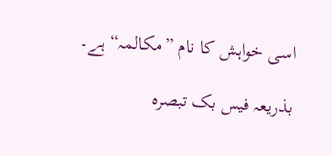اسی خواہش کا نام ”مکالمہ“ ہے۔

بذریعہ فیس بک تبصرہ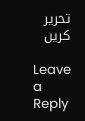تحریر کریں

Leave a Reply